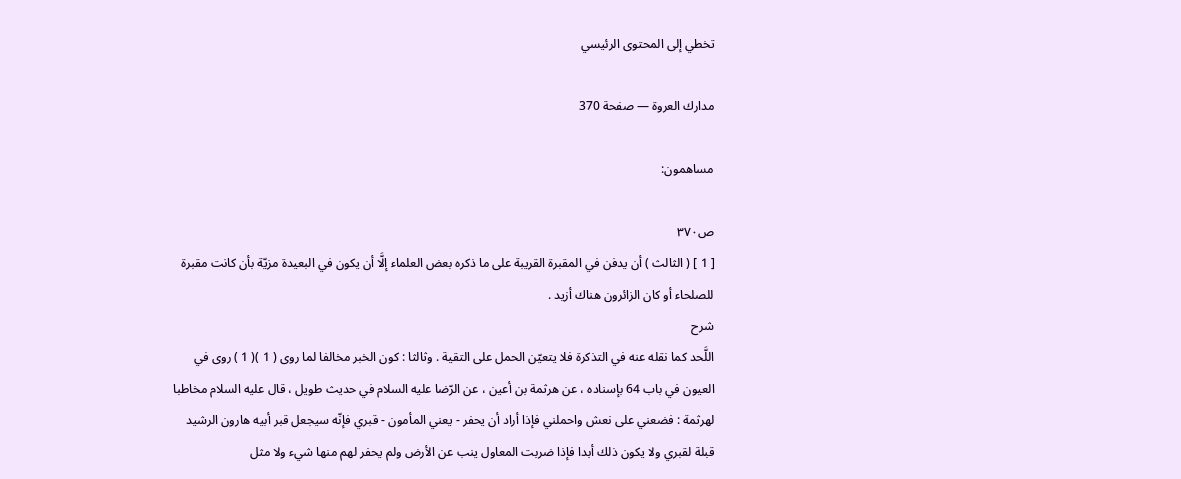تخطي إلى المحتوى الرئيسي

مدارك العروة — صفحة 370

مساهمون:

ص٣٧٠
[ 1 ] ( الثالث ) أن يدفن في المقبرة القريبة على ما ذكره بعض العلماء إلَّا أن يكون في البعيدة مزيّة بأن كانت مقبرة للصلحاء أو كان الزائرون هناك أزيد .
شرح
اللَّحد كما نقله عنه في التذكرة فلا يتعيّن الحمل على التقية . وثالثا : كون الخبر مخالفا لما روى ( 1 )( 1 ) روى في العيون في باب 64 بإسناده ، عن هرثمة بن أعين ، عن الرّضا عليه السلام في حديث طويل ، قال عليه السلام مخاطبا لهرثمة : فضعني على نعش واحملني فإذا أراد أن يحفر - يعني المأمون - قبري فإنّه سيجعل قبر أبيه هارون الرشيد قبلة لقبري ولا يكون ذلك أبدا فإذا ضربت المعاول ينب عن الأرض ولم يحفر لهم منها شيء ولا مثل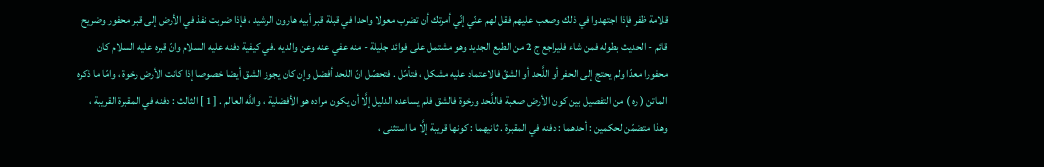قلامة ظفر فإذا اجتهدوا في ذلك وصعب عليهم فقل لهم عنّي إنّي أمرتك أن تضرب معولا واحدا في قبلة قبر أبيه هارون الرشيد ، فإذا ضربت نفذ في الأرض إلى قبر محفور وضريح قائم - الحديث بطوله فمن شاء فليراجع ج 2 من الطبع الجديد وهو مشتمل على فوائد جليلة - منه عفي عنه وعن والديه .في كيفية دفنه عليه السلام وانّ قبره عليه السلام كان محفورا معدّا ولم يحتج إلى الحفر أو اللَّحد أو الشقّ فالاعتماد عليه مشكل ، فتأمّل . فتحصّل انّ اللحد أفضل وإن كان يجوز الشق أيضا خصوصا إذا كانت الأرض رخوة ، وامّا ما ذكره الماتن ( ره ) من التفصيل بين كون الأرض صعبة فاللَّحد ورخوة فالشق فلم يساعده الدليل إلَّا أن يكون مراده هو الأفضلية ، واللَّه العالم . [ 1 ] الثالث : دفنه في المقبرة القريبة ، وهذا متضمّن لحكمين : أحدهما : دفنه في المقبرة . ثانيهما : كونها قريبة إلَّا ما استثنى ،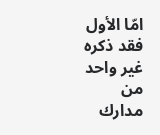امّا الأول فقد ذكره غير واحد من
مدارك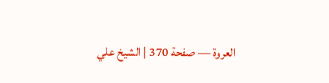العروة — صفحة 370 | الشيخ علي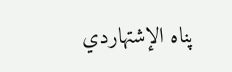پناه الإشتهاردي